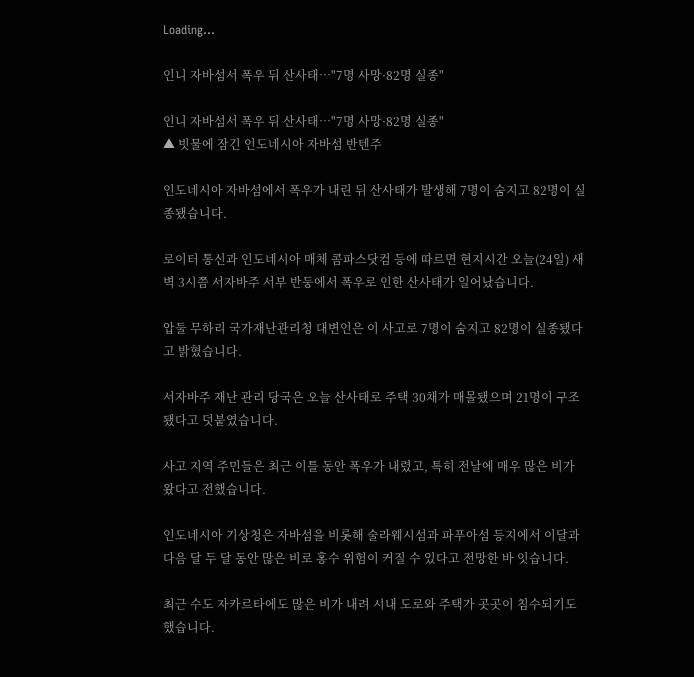Loading...

인니 자바섬서 폭우 뒤 산사태…"7명 사망·82명 실종"

인니 자바섬서 폭우 뒤 산사태…"7명 사망·82명 실종"
▲ 빗물에 잠긴 인도네시아 자바섬 반텐주

인도네시아 자바섬에서 폭우가 내린 뒤 산사태가 발생해 7명이 숨지고 82명이 실종됐습니다.

로이터 통신과 인도네시아 매체 콤파스닷컴 등에 따르면 현지시간 오늘(24일) 새벽 3시쯤 서자바주 서부 반둥에서 폭우로 인한 산사태가 일어났습니다.

압둘 무하리 국가재난관리청 대변인은 이 사고로 7명이 숨지고 82명이 실종됐다고 밝혔습니다.

서자바주 재난 관리 당국은 오늘 산사태로 주택 30채가 매몰됐으며 21명이 구조됐다고 덧붙였습니다.

사고 지역 주민들은 최근 이틀 동안 폭우가 내렸고, 특히 전날에 매우 많은 비가 왔다고 전했습니다.

인도네시아 기상청은 자바섬을 비롯해 술라웨시섬과 파푸아섬 등지에서 이달과 다음 달 두 달 동안 많은 비로 홍수 위험이 커질 수 있다고 전망한 바 잇습니다.

최근 수도 자카르타에도 많은 비가 내려 시내 도로와 주택가 곳곳이 침수되기도 했습니다.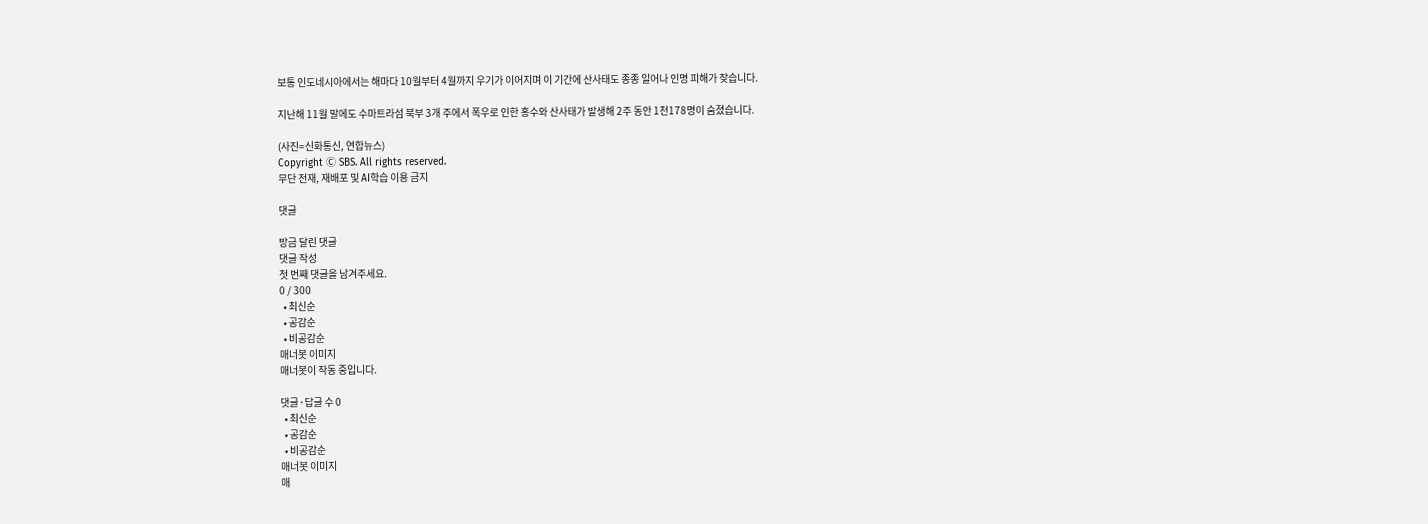보통 인도네시아에서는 해마다 10월부터 4월까지 우기가 이어지며 이 기간에 산사태도 종종 일어나 인명 피해가 잦습니다.

지난해 11월 말에도 수마트라섬 북부 3개 주에서 폭우로 인한 홍수와 산사태가 발생해 2주 동안 1천178명이 숨졌습니다.

(사진=신화통신, 연합뉴스)
Copyright Ⓒ SBS. All rights reserved.
무단 전재, 재배포 및 AI학습 이용 금지

댓글

방금 달린 댓글
댓글 작성
첫 번째 댓글을 남겨주세요.
0 / 300
  • 최신순
  • 공감순
  • 비공감순
매너봇 이미지
매너봇이 작동 중입니다.

댓글 ∙ 답글 수 0
  • 최신순
  • 공감순
  • 비공감순
매너봇 이미지
매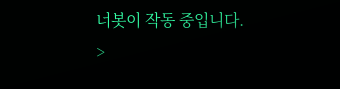너봇이 작동 중입니다.
>